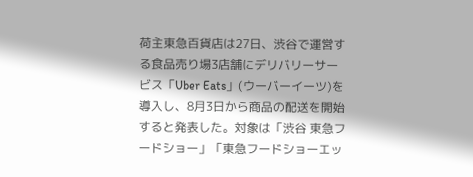荷主東急百貨店は27日、渋谷で運営する食品売り場3店舗にデリバリーサービス「Uber Eats」(ウーバーイーツ)を導入し、8月3日から商品の配送を開始すると発表した。対象は「渋谷 東急フードショー」「東急フードショーエッ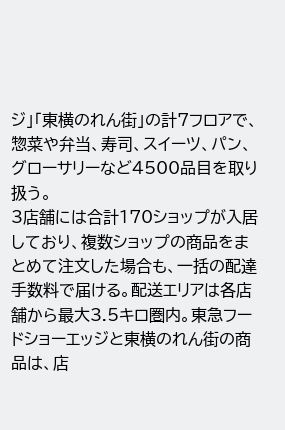ジ」「東横のれん街」の計7フロアで、惣菜や弁当、寿司、スイーツ、パン、グローサリーなど4500品目を取り扱う。
3店舗には合計170ショップが入居しており、複数ショップの商品をまとめて注文した場合も、一括の配達手数料で届ける。配送エリアは各店舗から最大3.5キロ圏内。東急フードショーエッジと東横のれん街の商品は、店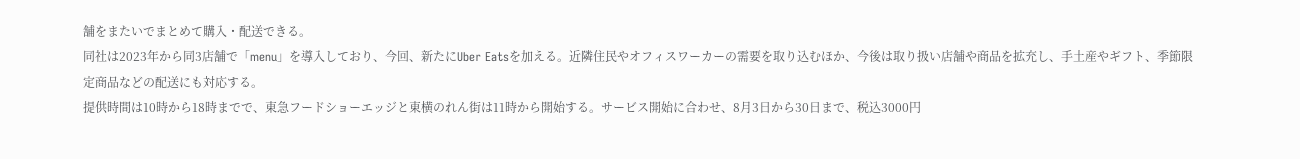舗をまたいでまとめて購入・配送できる。
同社は2023年から同3店舗で「menu」を導入しており、今回、新たにUber Eatsを加える。近隣住民やオフィスワーカーの需要を取り込むほか、今後は取り扱い店舗や商品を拡充し、手土産やギフト、季節限定商品などの配送にも対応する。
提供時間は10時から18時までで、東急フードショーエッジと東横のれん街は11時から開始する。サービス開始に合わせ、8月3日から30日まで、税込3000円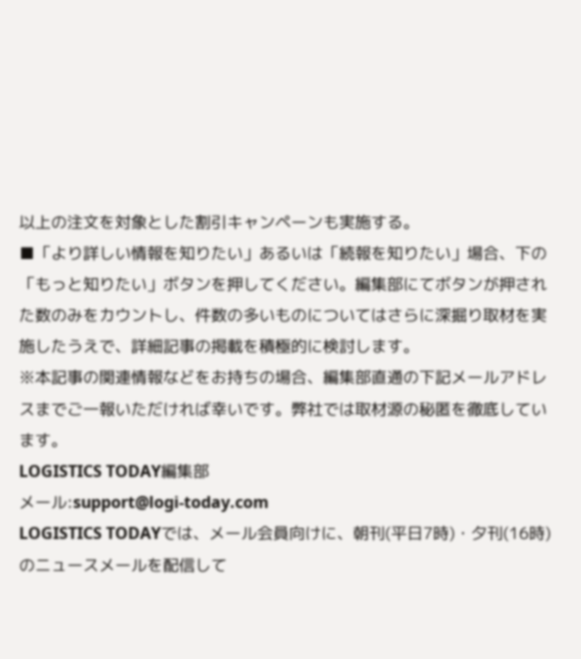以上の注文を対象とした割引キャンペーンも実施する。
■「より詳しい情報を知りたい」あるいは「続報を知りたい」場合、下の「もっと知りたい」ボタンを押してください。編集部にてボタンが押された数のみをカウントし、件数の多いものについてはさらに深掘り取材を実施したうえで、詳細記事の掲載を積極的に検討します。
※本記事の関連情報などをお持ちの場合、編集部直通の下記メールアドレスまでご一報いただければ幸いです。弊社では取材源の秘匿を徹底しています。
LOGISTICS TODAY編集部
メール:support@logi-today.com
LOGISTICS TODAYでは、メール会員向けに、朝刊(平日7時)・夕刊(16時)のニュースメールを配信して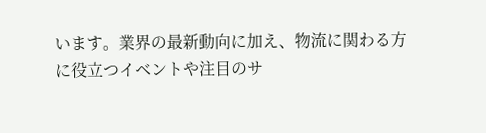います。業界の最新動向に加え、物流に関わる方に役立つイベントや注目のサ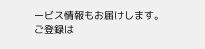ービス情報もお届けします。
ご登録は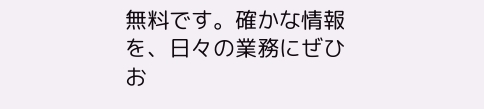無料です。確かな情報を、日々の業務にぜひお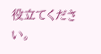役立てください。